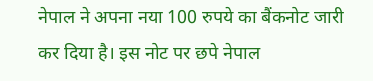नेपाल ने अपना नया 100 रुपये का बैंकनोट जारी कर दिया है। इस नोट पर छपे नेपाल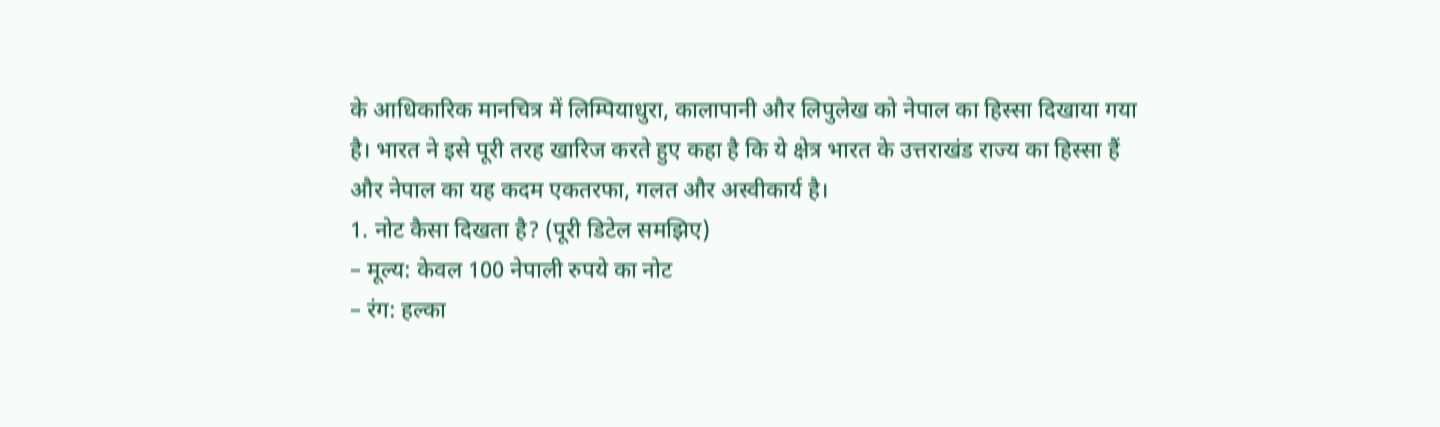के आधिकारिक मानचित्र में लिम्पियाधुरा, कालापानी और लिपुलेख को नेपाल का हिस्सा दिखाया गया है। भारत ने इसे पूरी तरह खारिज करते हुए कहा है कि ये क्षेत्र भारत के उत्तराखंड राज्य का हिस्सा हैं और नेपाल का यह कदम एकतरफा, गलत और अस्वीकार्य है।
1. नोट कैसा दिखता है? (पूरी डिटेल समझिए)
– मूल्य: केवल 100 नेपाली रुपये का नोट
– रंग: हल्का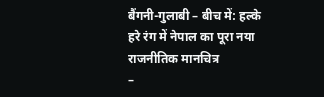बैंगनी-गुलाबी – बीच में: हल्के हरे रंग में नेपाल का पूरा नया राजनीतिक मानचित्र
–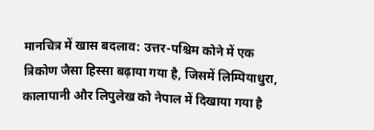मानचित्र में खास बदलाव: उत्तर-पश्चिम कोने में एक त्रिकोण जैसा हिस्सा बढ़ाया गया है, जिसमें लिम्पियाधुरा, कालापानी और लिपुलेख को नेपाल में दिखाया गया है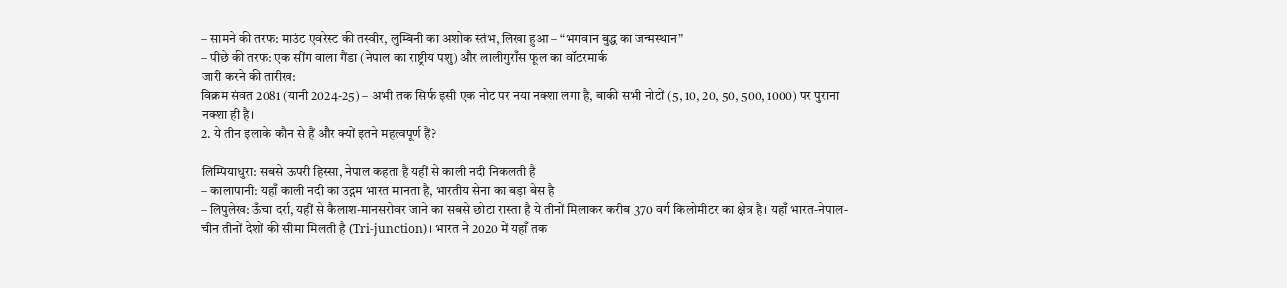– सामने की तरफ: माउंट एवरेस्ट की तस्वीर, लुम्बिनी का अशोक स्तंभ, लिखा हुआ – “भगवान बुद्ध का जन्मस्थान”
– पीछे की तरफ: एक सींग वाला गैंडा (नेपाल का राष्ट्रीय पशु) और लालीगुराँस फूल का वॉटरमार्क
जारी करने की तारीख:
विक्रम संवत 2081 (यानी 2024-25) – अभी तक सिर्फ इसी एक नोट पर नया नक्शा लगा है, बाकी सभी नोटों (5, 10, 20, 50, 500, 1000) पर पुराना नक्शा ही है।
2. ये तीन इलाके कौन से हैं और क्यों इतने महत्वपूर्ण हैं?

लिम्पियाधुरा: सबसे ऊपरी हिस्सा, नेपाल कहता है यहीं से काली नदी निकलती है
– कालापानी: यहाँ काली नदी का उद्गम भारत मानता है, भारतीय सेना का बड़ा बेस है
– लिपुलेख: ऊँचा दर्रा, यहीं से कैलाश-मानसरोवर जाने का सबसे छोटा रास्ता है ये तीनों मिलाकर करीब 370 वर्ग किलोमीटर का क्षेत्र है। यहाँ भारत-नेपाल-चीन तीनों देशों की सीमा मिलती है (Tri-junction)। भारत ने 2020 में यहाँ तक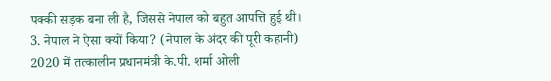पक्की सड़क बना ली है, जिससे नेपाल को बहुत आपत्ति हुई थी।
3. नेपाल ने ऐसा क्यों किया? (नेपाल के अंदर की पूरी कहानी)
2020 में तत्कालीन प्रधानमंत्री के.पी. शर्मा ओली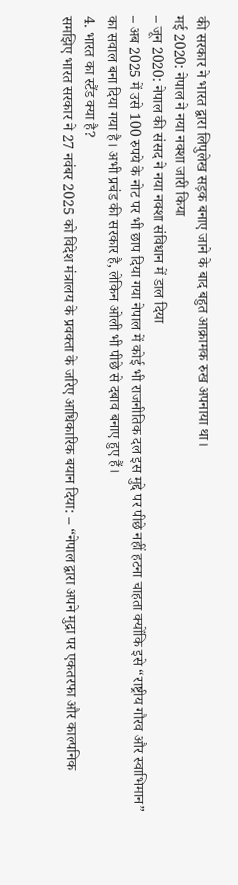की सरकार ने भारत द्वारा लिपुलेख सड़क बनाए जाने के बाद बहुत आक्रामक रुख अपनाया था।
मई 2020: नेपाल ने नया नक्शा जारी किया
– जून 2020: नेपाल की संसद ने नया नक्शा संविधान में डाल दिया
– अब 2025 में उसे 100 रुपये के नोट पर भी छाप दिया गया नेपाल में कोई भी राजनीतिक दल इस मुद्दे पर पीछे नहीं हटना चाहता क्योंकि इसे “राष्ट्रीय गौरव और स्वाभिमान” का सवाल बना दिया गया है। अभी प्रचंड की सरकार है, लेकिन ओली भी पीछे से दबाव बनाए हुए हैं।
4. भारत का स्टैंड क्या है?
समझिए भारत सरकार ने 27 नवंबर 2025 को विदेश मंत्रालय के प्रवक्ता के जरिए आधिकारिक बयान दिया: – “नेपाल द्वारा अपने मुद्रा पर एकतरफा और काल्पनिक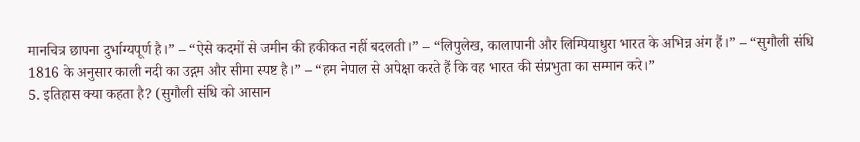मानचित्र छापना दुर्भाग्यपूर्ण है।” – “ऐसे कदमों से जमीन की हकीकत नहीं बदलती।” – “लिपुलेख, कालापानी और लिम्पियाधुरा भारत के अभिन्न अंग हैं।” – “सुगौली संधि 1816 के अनुसार काली नदी का उद्गम और सीमा स्पष्ट है।” – “हम नेपाल से अपेक्षा करते हैं कि वह भारत की संप्रभुता का सम्मान करे।”
5. इतिहास क्या कहता है? (सुगौली संधि को आसान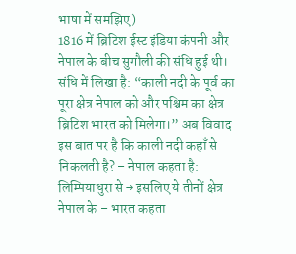भाषा में समझिए)
1816 में ब्रिटिश ईस्ट इंडिया कंपनी और नेपाल के बीच सुगौली की संधि हुई थी। संधि में लिखा है: “काली नदी के पूर्व का पूरा क्षेत्र नेपाल को और पश्चिम का क्षेत्र ब्रिटिश भारत को मिलेगा।” अब विवाद इस बात पर है कि काली नदी कहाँ से निकलती है? – नेपाल कहता है: लिम्पियाधुरा से → इसलिए ये तीनों क्षेत्र नेपाल के – भारत कहता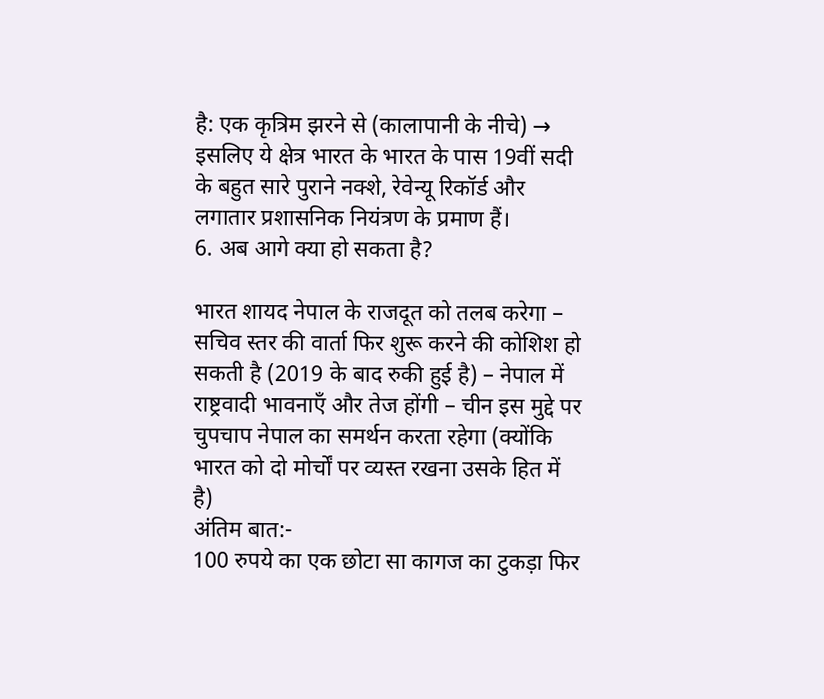है: एक कृत्रिम झरने से (कालापानी के नीचे) → इसलिए ये क्षेत्र भारत के भारत के पास 19वीं सदी के बहुत सारे पुराने नक्शे, रेवेन्यू रिकॉर्ड और लगातार प्रशासनिक नियंत्रण के प्रमाण हैं।
6. अब आगे क्या हो सकता है?

भारत शायद नेपाल के राजदूत को तलब करेगा – सचिव स्तर की वार्ता फिर शुरू करने की कोशिश हो सकती है (2019 के बाद रुकी हुई है) – नेपाल में राष्ट्रवादी भावनाएँ और तेज होंगी – चीन इस मुद्दे पर चुपचाप नेपाल का समर्थन करता रहेगा (क्योंकि भारत को दो मोर्चों पर व्यस्त रखना उसके हित में है)
अंतिम बात:-
100 रुपये का एक छोटा सा कागज का टुकड़ा फिर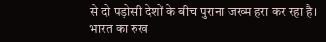से दो पड़ोसी देशों के बीच पुराना जख्म हरा कर रहा है। भारत का रुख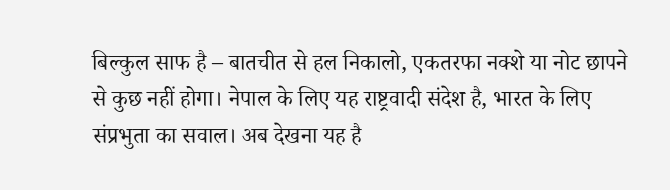बिल्कुल साफ है – बातचीत से हल निकालो, एकतरफा नक्शे या नोट छापने से कुछ नहीं होगा। नेपाल के लिए यह राष्ट्रवादी संदेश है, भारत के लिए संप्रभुता का सवाल। अब देखना यह है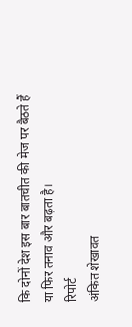कि दोनों देश इस बार बातचीत की मेज पर बैठते हैं या फिर तनाव और बढ़ता है।
रिपोर्ट
अंकित शेखावत